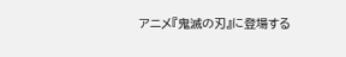アニメ『鬼滅の刃』に登場する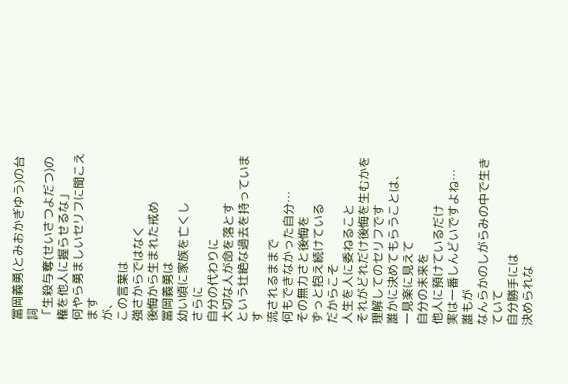冨岡義勇(とみおかぎゆう)の台詞
「生殺与奪(せいさつよだつ)の権を他人に握らせるな」
何やら勇ましいセリフに聞こえます
が、
この言葉は
強さからではなく
後悔から生まれた戒め
冨岡義勇は
幼い頃に家族を亡くし
さらに
自分の代わりに
大切な人が命を落とす
という壮絶な過去を持っています
流されるままで
何もできなかった自分…
その無力さと後悔を
ずっと抱え続けている
だからこそ
人生を人に委ねること
それがどれだけ後悔を生むかを
理解してのセリフです
誰かに決めてもらうことは、
一見楽に見えて
自分の未来を
他人に預けているだけ
実は一番しんどいですよね…
誰もが
なんらかのしがらみの中で生きていて
自分勝手には
決められな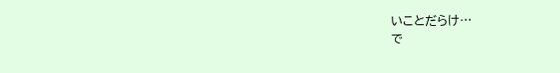いことだらけ…
で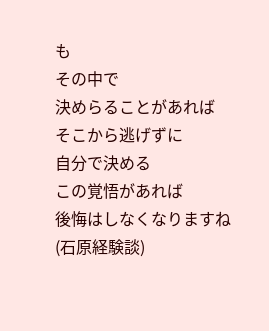も
その中で
決めらることがあれば
そこから逃げずに
自分で決める
この覚悟があれば
後悔はしなくなりますね
(石原経験談)